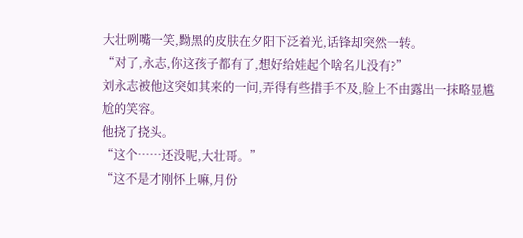大壮咧嘴一笑,黝黑的皮肤在夕阳下泛着光,话锋却突然一转。
“对了,永志,你这孩子都有了,想好给娃起个啥名儿没有?”
刘永志被他这突如其来的一问,弄得有些措手不及,脸上不由露出一抹略显尴尬的笑容。
他挠了挠头。
“这个……还没呢,大壮哥。”
“这不是才刚怀上嘛,月份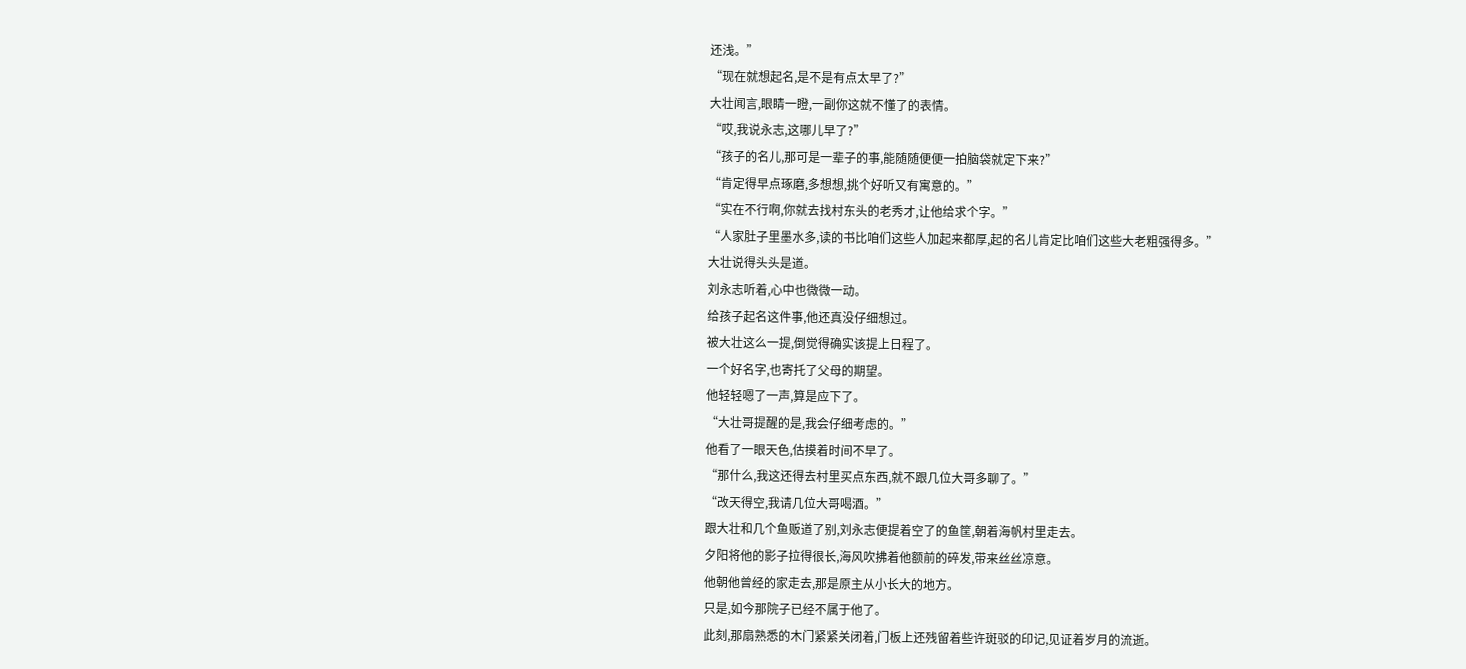还浅。”
“现在就想起名,是不是有点太早了?”
大壮闻言,眼睛一瞪,一副你这就不懂了的表情。
“哎,我说永志,这哪儿早了?”
“孩子的名儿,那可是一辈子的事,能随随便便一拍脑袋就定下来?”
“肯定得早点琢磨,多想想,挑个好听又有寓意的。”
“实在不行啊,你就去找村东头的老秀才,让他给求个字。”
“人家肚子里墨水多,读的书比咱们这些人加起来都厚,起的名儿肯定比咱们这些大老粗强得多。”
大壮说得头头是道。
刘永志听着,心中也微微一动。
给孩子起名这件事,他还真没仔细想过。
被大壮这么一提,倒觉得确实该提上日程了。
一个好名字,也寄托了父母的期望。
他轻轻嗯了一声,算是应下了。
“大壮哥提醒的是,我会仔细考虑的。”
他看了一眼天色,估摸着时间不早了。
“那什么,我这还得去村里买点东西,就不跟几位大哥多聊了。”
“改天得空,我请几位大哥喝酒。”
跟大壮和几个鱼贩道了别,刘永志便提着空了的鱼筐,朝着海帆村里走去。
夕阳将他的影子拉得很长,海风吹拂着他额前的碎发,带来丝丝凉意。
他朝他曾经的家走去,那是原主从小长大的地方。
只是,如今那院子已经不属于他了。
此刻,那扇熟悉的木门紧紧关闭着,门板上还残留着些许斑驳的印记,见证着岁月的流逝。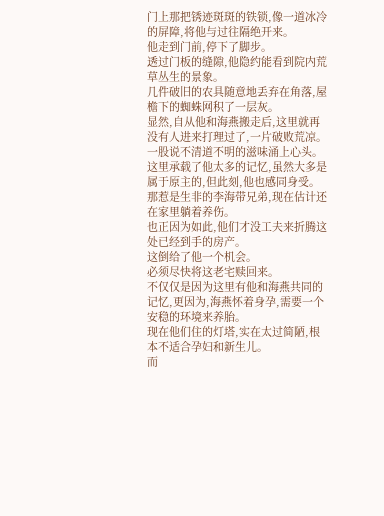门上那把锈迹斑斑的铁锁,像一道冰冷的屏障,将他与过往隔绝开来。
他走到门前,停下了脚步。
透过门板的缝隙,他隐约能看到院内荒草丛生的景象。
几件破旧的农具随意地丢弃在角落,屋檐下的蜘蛛网积了一层灰。
显然,自从他和海燕搬走后,这里就再没有人进来打理过了,一片破败荒凉。
一股说不清道不明的滋味涌上心头。
这里承载了他太多的记忆,虽然大多是属于原主的,但此刻,他也感同身受。
那惹是生非的李海带兄弟,现在估计还在家里躺着养伤。
也正因为如此,他们才没工夫来折腾这处已经到手的房产。
这倒给了他一个机会。
必须尽快将这老宅赎回来。
不仅仅是因为这里有他和海燕共同的记忆,更因为,海燕怀着身孕,需要一个安稳的环境来养胎。
现在他们住的灯塔,实在太过简陋,根本不适合孕妇和新生儿。
而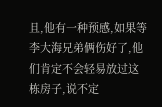且,他有一种预感,如果等李大海兄弟俩伤好了,他们肯定不会轻易放过这栋房子,说不定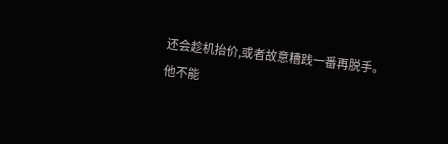还会趁机抬价,或者故意糟践一番再脱手。
他不能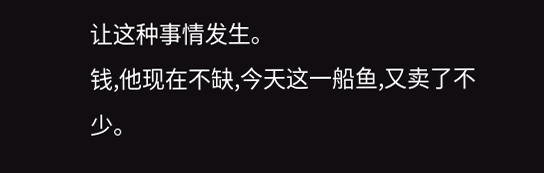让这种事情发生。
钱,他现在不缺,今天这一船鱼,又卖了不少。